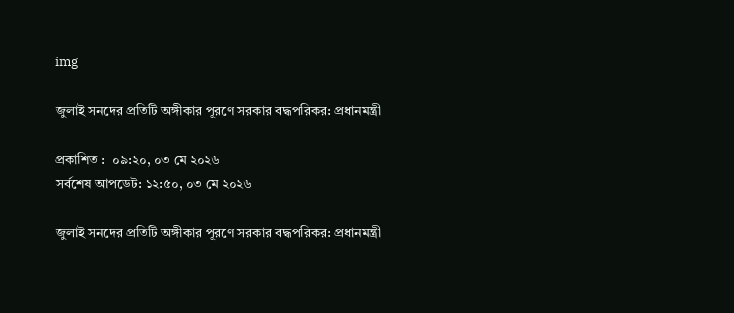img

জুলাই সনদের প্রতিটি অঙ্গীকার পূরণে সরকার বদ্ধপরিকর: প্রধানমন্ত্রী

প্রকাশিত :  ০৯:২০, ০৩ মে ২০২৬
সর্বশেষ আপডেট: ১২:৫০, ০৩ মে ২০২৬

জুলাই সনদের প্রতিটি অঙ্গীকার পূরণে সরকার বদ্ধপরিকর: প্রধানমন্ত্রী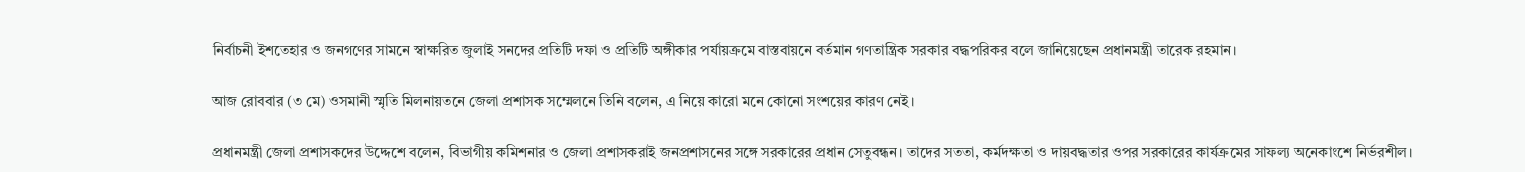নির্বাচনী ইশতেহার ও জনগণের সামনে স্বাক্ষরিত জুলাই সনদের প্রতিটি দফা ও প্রতিটি অঙ্গীকার পর্যায়ক্রমে বাস্তবায়নে বর্তমান গণতান্ত্রিক সরকার বদ্ধপরিকর বলে জানিয়েছেন প্রধানমন্ত্রী তারেক রহমান।

আজ রোববার (৩ মে) ওসমানী স্মৃতি মিলনায়তনে জেলা প্রশাসক সম্মেলনে তিনি বলেন, এ নিয়ে কারো মনে কোনো সংশয়ের কারণ নেই।

প্রধানমন্ত্রী জেলা প্রশাসকদের উদ্দেশে বলেন, বিভাগীয় কমিশনার ও জেলা প্রশাসকরাই জনপ্রশাসনের সঙ্গে সরকারের প্রধান সেতুবন্ধন। তাদের সততা, কর্মদক্ষতা ও দায়বদ্ধতার ওপর সরকারের কার্যক্রমের সাফল্য অনেকাংশে নির্ভরশীল।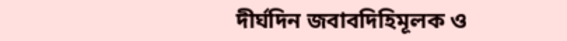দীর্ঘদিন জবাবদিহিমূলক ও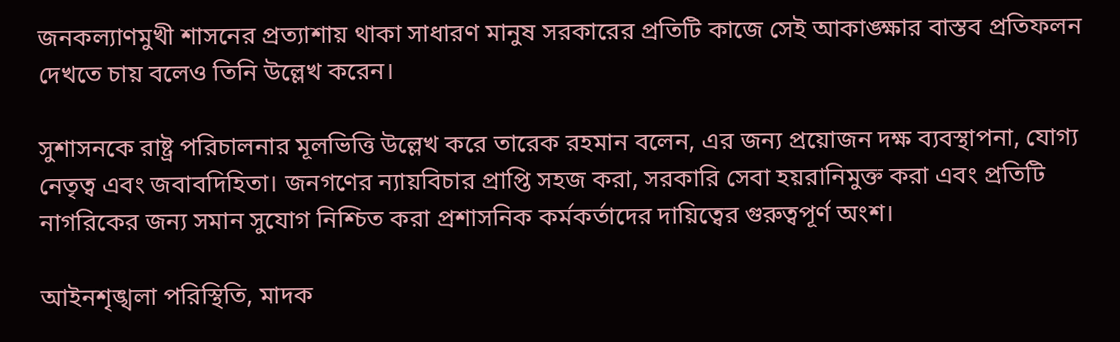জনকল্যাণমুখী শাসনের প্রত্যাশায় থাকা সাধারণ মানুষ সরকারের প্রতিটি কাজে সেই আকাঙ্ক্ষার বাস্তব প্রতিফলন দেখতে চায় বলেও তিনি উল্লেখ করেন।

সুশাসনকে রাষ্ট্র পরিচালনার মূলভিত্তি উল্লেখ করে তারেক রহমান বলেন, এর জন্য প্রয়োজন দক্ষ ব্যবস্থাপনা, যোগ্য নেতৃত্ব এবং জবাবদিহিতা। জনগণের ন্যায়বিচার প্রাপ্তি সহজ করা, সরকারি সেবা হয়রানিমুক্ত করা এবং প্রতিটি নাগরিকের জন্য সমান সুযোগ নিশ্চিত করা প্রশাসনিক কর্মকর্তাদের দায়িত্বের গুরুত্বপূর্ণ অংশ।

আইনশৃঙ্খলা পরিস্থিতি, মাদক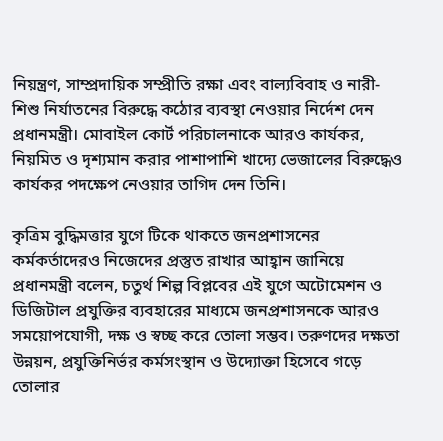নিয়ন্ত্রণ, সাম্প্রদায়িক সম্প্রীতি রক্ষা এবং বাল্যবিবাহ ও নারী-শিশু নির্যাতনের বিরুদ্ধে কঠোর ব্যবস্থা নেওয়ার নির্দেশ দেন প্রধানমন্ত্রী। মোবাইল কোর্ট পরিচালনাকে আরও কার্যকর, নিয়মিত ও দৃশ্যমান করার পাশাপাশি খাদ্যে ভেজালের বিরুদ্ধেও কার্যকর পদক্ষেপ নেওয়ার তাগিদ দেন তিনি।

কৃত্রিম বুদ্ধিমত্তার যুগে টিকে থাকতে জনপ্রশাসনের কর্মকর্তাদেরও নিজেদের প্রস্তুত রাখার আহ্বান জানিয়ে প্রধানমন্ত্রী বলেন, চতুর্থ শিল্প বিপ্লবের এই যুগে অটোমেশন ও ডিজিটাল প্রযুক্তির ব্যবহারের মাধ্যমে জনপ্রশাসনকে আরও সময়োপযোগী, দক্ষ ও স্বচ্ছ করে তোলা সম্ভব। তরুণদের দক্ষতা উন্নয়ন, প্রযুক্তিনির্ভর কর্মসংস্থান ও উদ্যোক্তা হিসেবে গড়ে তোলার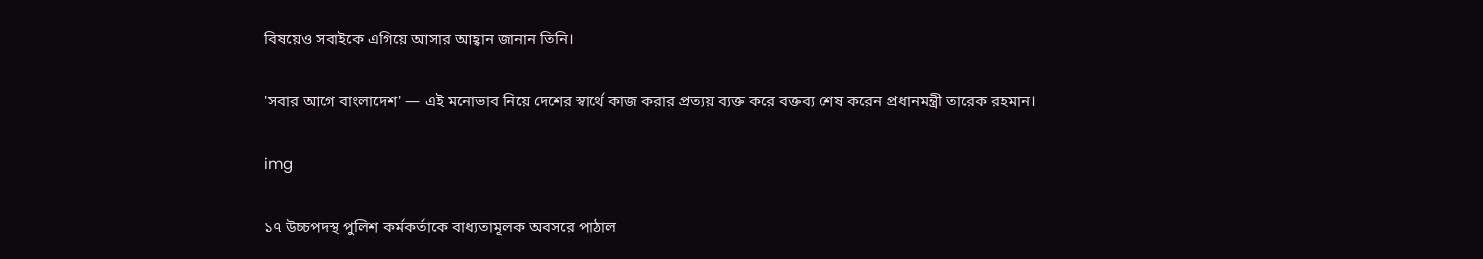বিষয়েও সবাইকে এগিয়ে আসার আহ্বান জানান তিনি।

'সবার আগে বাংলাদেশ' — এই মনোভাব নিয়ে দেশের স্বার্থে কাজ করার প্রত্যয় ব্যক্ত করে বক্তব্য শেষ করেন প্রধানমন্ত্রী তারেক রহমান।

img

১৭ উচ্চপদস্থ পুলিশ কর্মকর্তাকে বাধ্যতামূলক অবসরে পাঠাল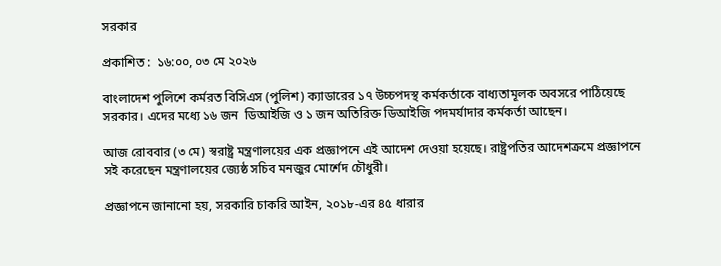সরকার

প্রকাশিত :  ১৬:০০, ০৩ মে ২০২৬

বাংলাদেশ পুলিশে কর্মরত বিসিএস (পুলিশ) ক্যাডারের ১৭ উচ্চপদস্থ কর্মকর্তাকে বাধ্যতামূলক অবসরে পাঠিয়েছে সরকার। এদের মধ্যে ১৬ জন  ডিআইজি ও ১ জন অতিরিক্ত ডিআইজি পদমর্যাদার কর্মকর্তা আছেন।

আজ রোববার (৩ মে) স্বরাষ্ট্র মন্ত্রণালয়ের এক প্রজ্ঞাপনে এই আদেশ দেওয়া হয়েছে। রাষ্ট্রপতির আদেশক্রমে প্রজ্ঞাপনে সই করেছেন মন্ত্রণালয়ের জ্যেষ্ঠ সচিব মনজুর মোর্শেদ চৌধুরী।

প্রজ্ঞাপনে জানানো হয়, সরকারি চাকরি আইন, ২০১৮-এর ৪৫ ধারার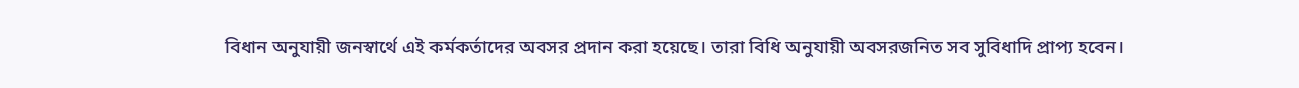বিধান অনুযায়ী জনস্বার্থে এই কর্মকর্তাদের অবসর প্রদান করা হয়েছে। তারা বিধি অনুযায়ী অবসরজনিত সব সুবিধাদি প্রাপ্য হবেন।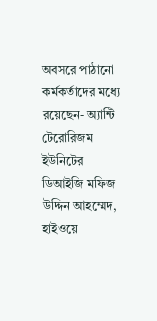অবসরে পাঠানো কর্মকর্তাদের মধ্যে রয়েছেন- অ্যান্টি টেরোরিজম ইউনিটের ডিআইজি মফিজ উদ্দিন আহম্মেদ, হাইওয়ে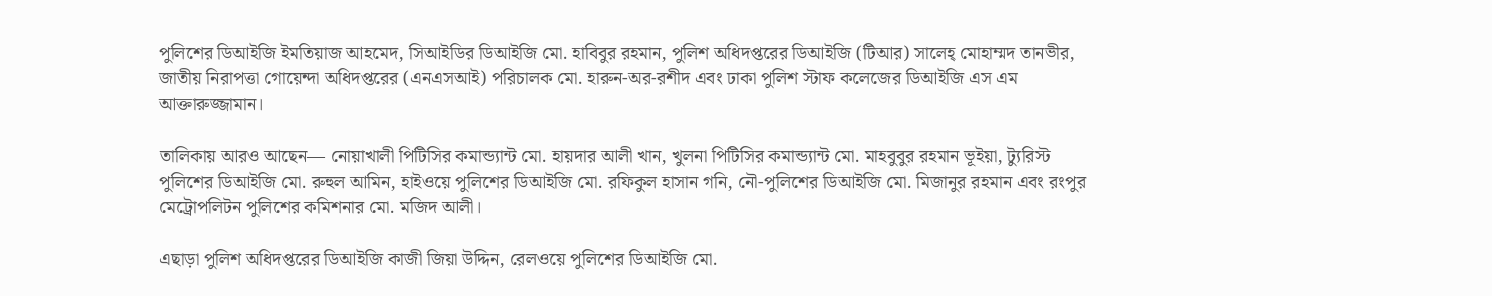পুলিশের ডিআইজি ইমতিয়াজ আহমেদ, সিআইডির ডিআইজি মো. হাবিবুর রহমান, পুলিশ অধিদপ্তরের ডিআইজি (টিআর) সালেহ্ মোহাম্মদ তানভীর, জাতীয় নিরাপত্তা গোয়েন্দা অধিদপ্তরের (এনএসআই) পরিচালক মো. হারুন-অর-রশীদ এবং ঢাকা পুলিশ স্টাফ কলেজের ডিআইজি এস এম আক্তারুজ্জামান।

তালিকায় আরও আছেন— নোয়াখালী পিটিসির কমান্ড্যান্ট মো. হায়দার আলী খান, খুলনা পিটিসির কমান্ড্যান্ট মো. মাহবুবুর রহমান ভূইয়া, ট্যুরিস্ট পুলিশের ডিআইজি মো. রুহুল আমিন, হাইওয়ে পুলিশের ডিআইজি মো. রফিকুল হাসান গনি, নৌ-পুলিশের ডিআইজি মো. মিজানুর রহমান এবং রংপুর মেট্রোপলিটন পুলিশের কমিশনার মো. মজিদ আলী।

এছাড়া পুলিশ অধিদপ্তরের ডিআইজি কাজী জিয়া উদ্দিন, রেলওয়ে পুলিশের ডিআইজি মো.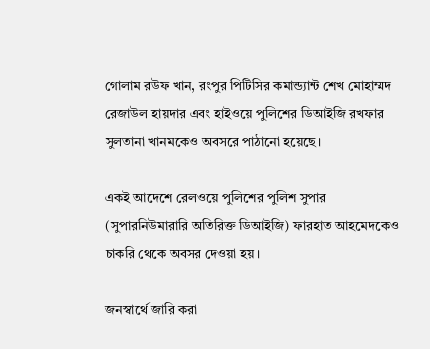গোলাম রউফ খান, রংপুর পিটিসির কমান্ড্যান্ট শেখ মোহাম্মদ রেজাউল হায়দার এবং হাইওয়ে পুলিশের ডিআইজি রখফার সুলতানা খানমকেও অবসরে পাঠানো হয়েছে।

একই আদেশে রেলওয়ে পুলিশের পুলিশ সুপার (সুপারনিউমারারি অতিরিক্ত ডিআইজি) ফারহাত আহমেদকেও চাকরি থেকে অবসর দেওয়া হয়।

জনস্বার্থে জারি করা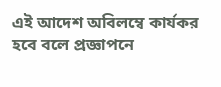এই আদেশ অবিলম্বে কার্যকর হবে বলে প্রজ্ঞাপনে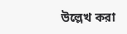উল্লেখ করা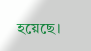হয়েছে।